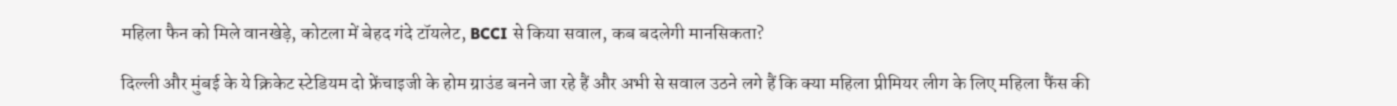महिला फैन को मिले वानखेड़े, कोटला में बेहद गंदे टॉयलेट, BCCI से किया सवाल, कब बदलेगी मानसिकता?

दिल्ली और मुंबई के ये क्रिकेट स्टेडियम दो फ्रेंचाइजी के होम ग्राउंड बनने जा रहे हैं और अभी से सवाल उठने लगे हैं कि क्या महिला प्रीमियर लीग के लिए महिला फैंस की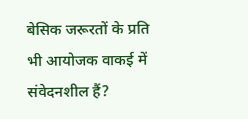बेसिक जरूरतों के प्रति भी आयोजक वाकई में संवेदनशील हैं?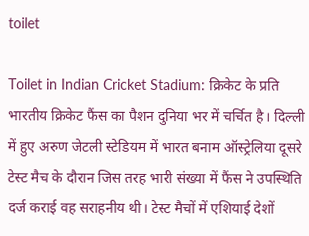toilet

Toilet in Indian Cricket Stadium: क्रिकेट के प्रति भारतीय क्रिकेट फैंस का पैशन दुनिया भर में चर्चित है। दिल्ली में हुए अरुण जेटली स्टेडियम में भारत बनाम ऑस्ट्रेलिया दूसरे टेस्ट मैच के दौरान जिस तरह भारी संख्या में फैंस ने उपस्थिति दर्ज कराई वह सराहनीय थी। टेस्ट मैचों में एशियाई देशों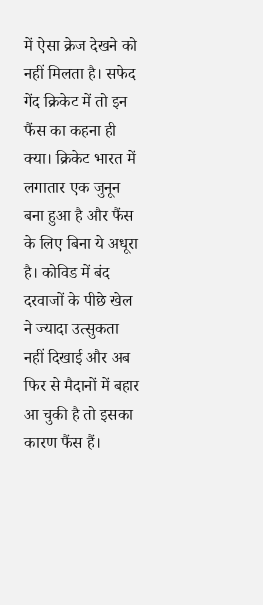में ऐसा क्रेज देखने को नहीं मिलता है। सफेद गेंद क्रिकेट में तो इन फैंस का कहना ही क्या। क्रिकेट भारत में लगातार एक जुनून बना हुआ है और फैंस के लिए बिना ये अधूरा है। कोविड में बंद दरवाजों के पीछे खेल ने ज्यादा उत्सुकता नहीं दिखाई और अब फिर से मैदानों में बहार आ चुकी है तो इसका कारण फैंस हैं।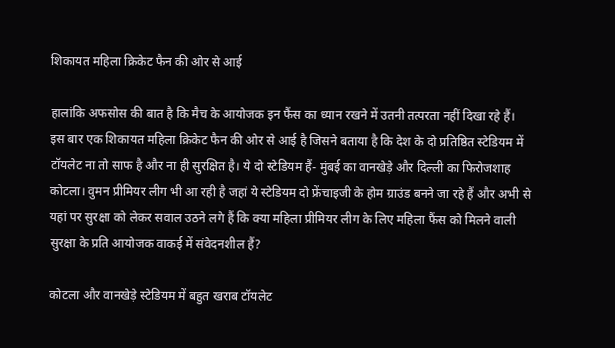शिकायत महिला क्रिकेट फैन की ओर से आई

हालांकि अफसोस की बात है कि मैच के आयोजक इन फैंस का ध्यान रखने में उतनी तत्परता नहीं दिखा रहे हैं। इस बार एक शिकायत महिला क्रिकेट फैन की ओर से आई है जिसने बताया है कि देश के दो प्रतिष्ठित स्टेडियम में टॉयलेट ना तो साफ है और ना ही सुरक्षित है। ये दो स्टेडियम हैं- मुंबई का वानखेड़े और दिल्ली का फिरोजशाह कोटला। वुमन प्रीमियर लीग भी आ रही है जहां ये स्टेडियम दो फ्रेंचाइजी के होम ग्राउंड बनने जा रहे हैं और अभी से यहां पर सुरक्षा को लेकर सवाल उठने लगे हैं कि क्या महिला प्रीमियर लीग के लिए महिला फैंस को मिलने वाली सुरक्षा के प्रति आयोजक वाकई में संवेदनशील हैं?

कोटला और वानखेड़े स्टेडियम में बहुत खराब टॉयलेट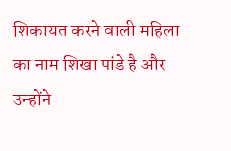शिकायत करने वाली महिला का नाम शिखा पांडे है और उन्होंने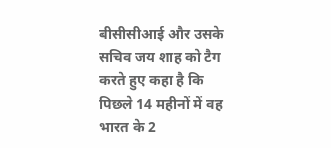बीसीसीआई और उसके सचिव जय शाह को टैग करते हुए कहा है कि पिछले 14 महीनों में वह भारत के 2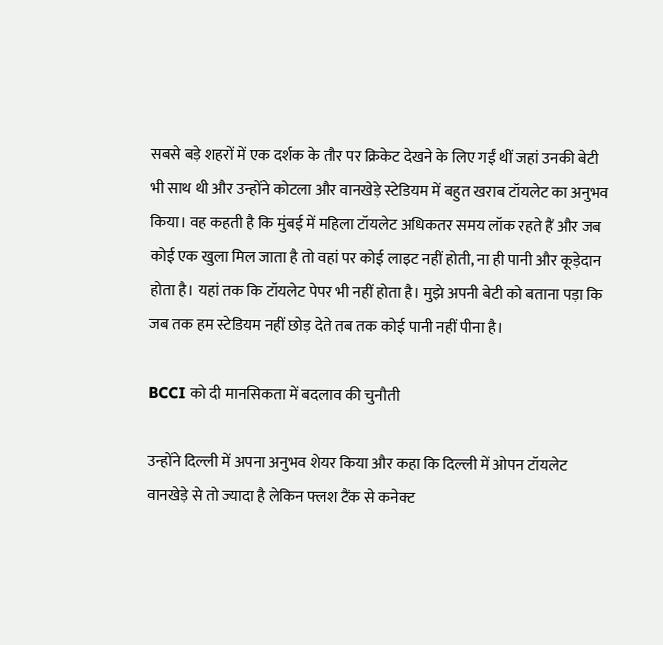सबसे बड़े शहरों में एक दर्शक के तौर पर क्रिकेट देखने के लिए गईं थीं जहां उनकी बेटी भी साथ थी और उन्होंने कोटला और वानखेड़े स्टेडियम में बहुत खराब टॉयलेट का अनुभव किया। वह कहती है कि मुंबई में महिला टॉयलेट अधिकतर समय लॉक रहते हैं और जब कोई एक खुला मिल जाता है तो वहां पर कोई लाइट नहीं होती, ना ही पानी और कूड़ेदान होता है। यहां तक कि टॉयलेट पेपर भी नहीं होता है। मुझे अपनी बेटी को बताना पड़ा कि जब तक हम स्टेडियम नहीं छोड़ देते तब तक कोई पानी नहीं पीना है।

BCCI को दी मानसिकता में बदलाव की चुनौती

उन्होंने दिल्ली में अपना अनुभव शेयर किया और कहा कि दिल्ली में ओपन टॉयलेट वानखेड़े से तो ज्यादा है लेकिन फ्लश टैंक से कनेक्ट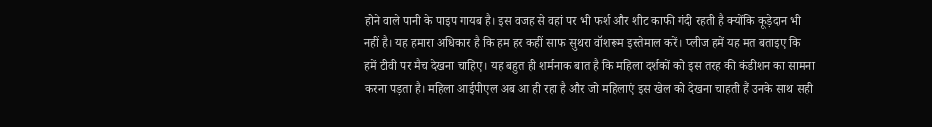होने वाले पानी के पाइप गायब है। इस वजह से वहां पर भी फर्श और शीट काफी गंदी रहती है क्योंकि कूड़ेदान भी नहीं है। यह हमारा अधिकार है कि हम हर कहीं साफ सुथरा वॉशरूम इस्तेमाल करें। प्लीज हमें यह मत बताइए कि हमें टीवी पर मैच देखना चाहिए। यह बहुत ही शर्मनाक बात है कि महिला दर्शकों को इस तरह की कंडीशन का सामना करना पड़ता है। महिला आईपीएल अब आ ही रहा है और जो महिलाएं इस खेल को देखना चाहती हैं उनके साथ सही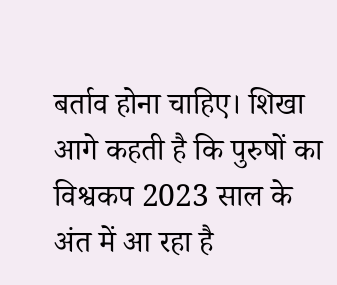बर्ताव होना चाहिए। शिखा आगे कहती है कि पुरुषों का विश्वकप 2023 साल के अंत में आ रहा है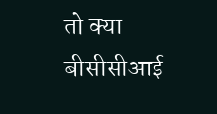तो क्या बीसीसीआई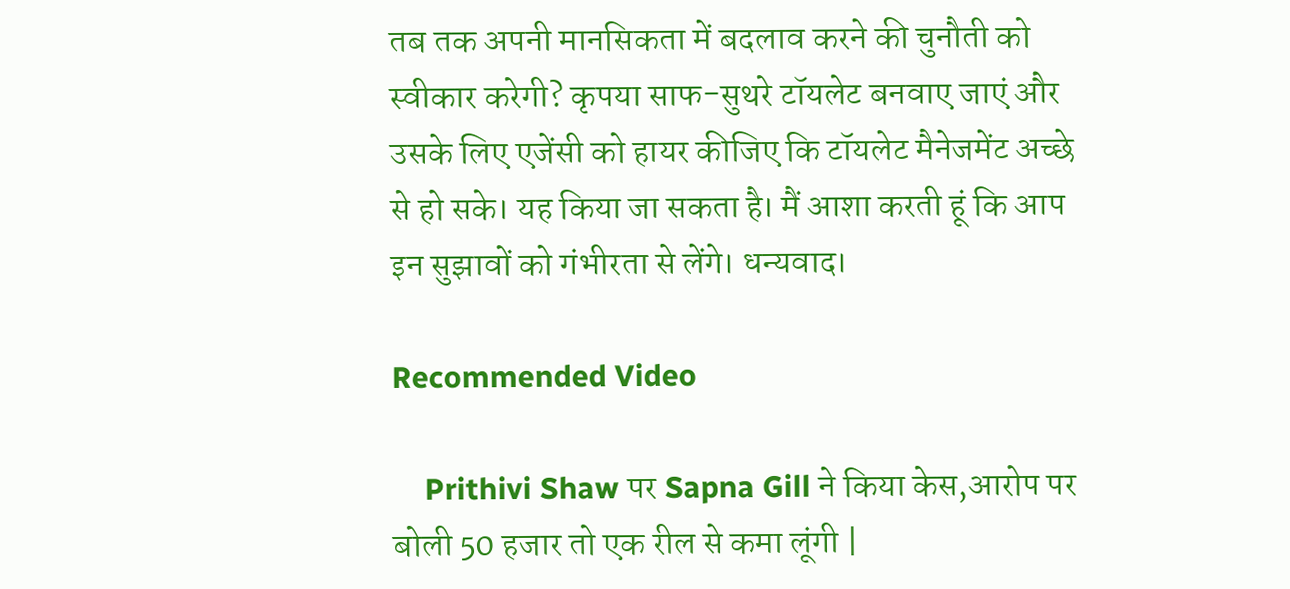तब तक अपनी मानसिकता में बदलाव करने की चुनौती को स्वीकार करेगी? कृपया साफ-सुथरे टॉयलेट बनवाए जाएं और उसके लिए एजेंसी को हायर कीजिए कि टॉयलेट मैनेजमेंट अच्छे से हो सके। यह किया जा सकता है। मैं आशा करती हूं कि आप इन सुझावों को गंभीरता से लेंगे। धन्यवाद।

Recommended Video

    Prithivi Shaw पर Sapna Gill ने किया केस,आरोप पर बोली 50 हजार तो एक रील से कमा लूंगी |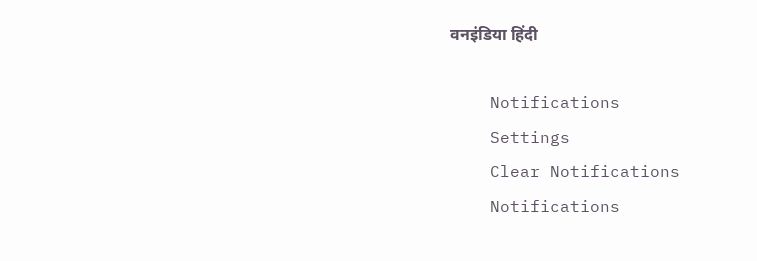वनइंडिया हिंदी

    Notifications
    Settings
    Clear Notifications
    Notifications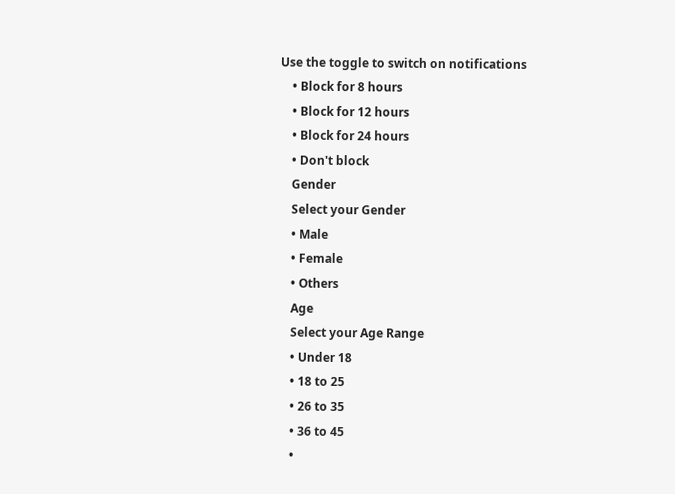Use the toggle to switch on notifications
    • Block for 8 hours
    • Block for 12 hours
    • Block for 24 hours
    • Don't block
    Gender
    Select your Gender
    • Male
    • Female
    • Others
    Age
    Select your Age Range
    • Under 18
    • 18 to 25
    • 26 to 35
    • 36 to 45
    •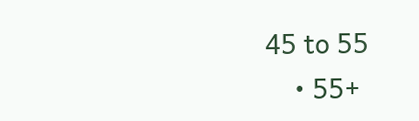45 to 55
    • 55+